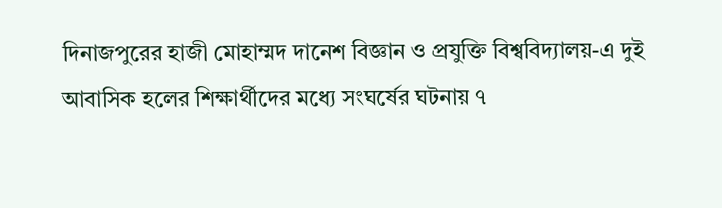দিনাজপুরের হাজী মোহাম্মদ দানেশ বিজ্ঞান ও প্রযুক্তি বিশ্ববিদ্যালয়-এ দুই আবাসিক হলের শিক্ষার্থীদের মধ্যে সংঘর্ষের ঘটনায় ৭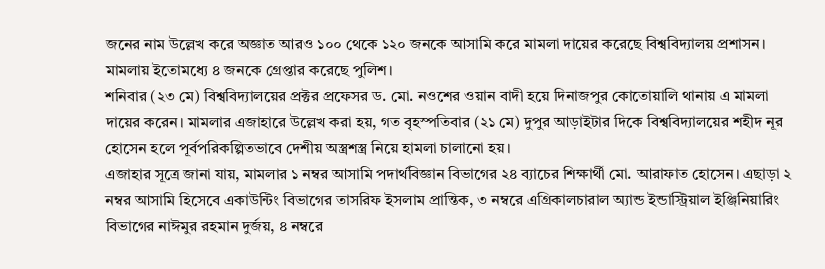জনের নাম উল্লেখ করে অজ্ঞাত আরও ১০০ থেকে ১২০ জনকে আসামি করে মামলা দায়ের করেছে বিশ্ববিদ্যালয় প্রশাসন। মামলায় ইতোমধ্যে ৪ জনকে গ্রেপ্তার করেছে পুলিশ।
শনিবার (২৩ মে) বিশ্ববিদ্যালয়ের প্রক্টর প্রফেসর ড. মো. নওশের ওয়ান বাদী হয়ে দিনাজপুর কোতোয়ালি থানায় এ মামলা দায়ের করেন। মামলার এজাহারে উল্লেখ করা হয়, গত বৃহস্পতিবার (২১ মে) দুপুর আড়াইটার দিকে বিশ্ববিদ্যালয়ের শহীদ নূর হোসেন হলে পূর্বপরিকল্পিতভাবে দেশীয় অস্ত্রশস্ত্র নিয়ে হামলা চালানো হয়।
এজাহার সূত্রে জানা যায়, মামলার ১ নম্বর আসামি পদার্থবিজ্ঞান বিভাগের ২৪ ব্যাচের শিক্ষার্থী মো. আরাফাত হোসেন। এছাড়া ২ নম্বর আসামি হিসেবে একাউন্টিং বিভাগের তাসরিফ ইসলাম প্রান্তিক, ৩ নম্বরে এগ্রিকালচারাল অ্যান্ড ইন্ডাস্ট্রিয়াল ইঞ্জিনিয়ারিং বিভাগের নাঈমুর রহমান দুর্জয়, ৪ নম্বরে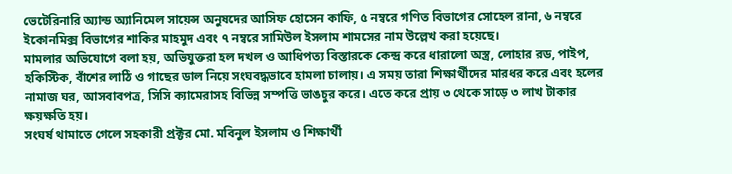ভেটেরিনারি অ্যান্ড অ্যানিমেল সায়েন্স অনুষদের আসিফ হোসেন কাফি, ৫ নম্বরে গণিত বিভাগের সোহেল রানা, ৬ নম্বরে ইকোনমিক্স বিভাগের শাকির মাহমুদ এবং ৭ নম্বরে সামিউল ইসলাম শামসের নাম উল্লেখ করা হয়েছে।
মামলার অভিযোগে বলা হয়, অভিযুক্তরা হল দখল ও আধিপত্য বিস্তারকে কেন্দ্র করে ধারালো অস্ত্র, লোহার রড, পাইপ, হকিস্টিক, বাঁশের লাঠি ও গাছের ডাল নিয়ে সংঘবদ্ধভাবে হামলা চালায়। এ সময় তারা শিক্ষার্থীদের মারধর করে এবং হলের নামাজ ঘর, আসবাবপত্র, সিসি ক্যামেরাসহ বিভিন্ন সম্পত্তি ভাঙচুর করে। এতে করে প্রায় ৩ থেকে সাড়ে ৩ লাখ টাকার ক্ষয়ক্ষতি হয়।
সংঘর্ষ থামাতে গেলে সহকারী প্রক্টর মো. মবিনুল ইসলাম ও শিক্ষার্থী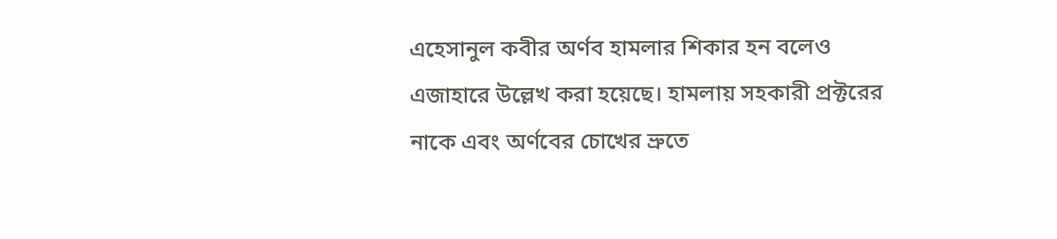এহেসানুল কবীর অর্ণব হামলার শিকার হন বলেও এজাহারে উল্লেখ করা হয়েছে। হামলায় সহকারী প্রক্টরের নাকে এবং অর্ণবের চোখের ভ্রুতে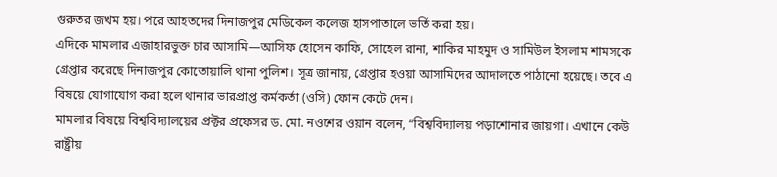গুরুতর জখম হয়। পরে আহতদের দিনাজপুর মেডিকেল কলেজ হাসপাতালে ভর্তি করা হয়।
এদিকে মামলার এজাহারভুক্ত চার আসামি—আসিফ হোসেন কাফি, সোহেল রানা, শাকির মাহমুদ ও সামিউল ইসলাম শামসকে গ্রেপ্তার করেছে দিনাজপুর কোতোয়ালি থানা পুলিশ। সূত্র জানায়, গ্রেপ্তার হওয়া আসামিদের আদালতে পাঠানো হয়েছে। তবে এ বিষয়ে যোগাযোগ করা হলে থানার ভারপ্রাপ্ত কর্মকর্তা (ওসি) ফোন কেটে দেন।
মামলার বিষয়ে বিশ্ববিদ্যালয়ের প্রক্টর প্রফেসর ড. মো. নওশের ওয়ান বলেন, “বিশ্ববিদ্যালয় পড়াশোনার জায়গা। এখানে কেউ রাষ্ট্রীয়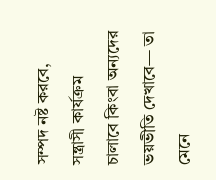সম্পদ নষ্ট করবে, সন্ত্রাসী কার্যক্রম চালাবে কিংবা অন্যদের ভয়ভীতি দেখাবে— তা মেনে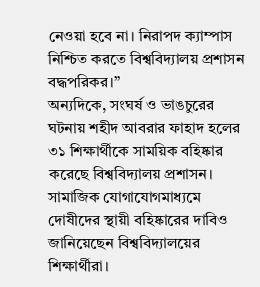নেওয়া হবে না। নিরাপদ ক্যাম্পাস নিশ্চিত করতে বিশ্ববিদ্যালয় প্রশাসন বদ্ধপরিকর।”
অন্যদিকে, সংঘর্ষ ও ভাঙচুরের ঘটনায় শহীদ আবরার ফাহাদ হলের ৩১ শিক্ষার্থীকে সাময়িক বহিষ্কার করেছে বিশ্ববিদ্যালয় প্রশাসন। সামাজিক যোগাযোগমাধ্যমে দোষীদের স্থায়ী বহিষ্কারের দাবিও জানিয়েছেন বিশ্ববিদ্যালয়ের শিক্ষার্থীরা।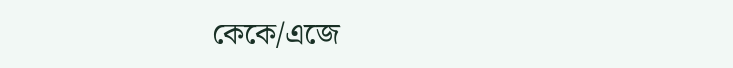কেকে/এজে